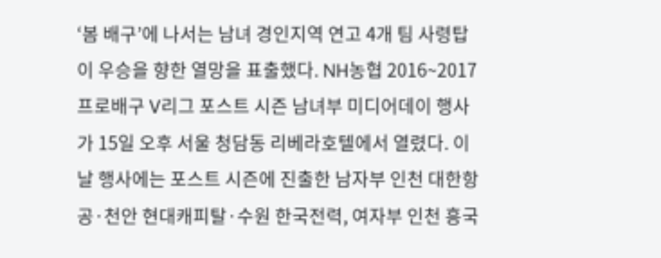‘봄 배구’에 나서는 남녀 경인지역 연고 4개 팀 사령탑이 우승을 향한 열망을 표출했다. NH농협 2016~2017 프로배구 V리그 포스트 시즌 남녀부 미디어데이 행사가 15일 오후 서울 청담동 리베라호텔에서 열렸다. 이날 행사에는 포스트 시즌에 진출한 남자부 인천 대한항공·천안 현대캐피탈·수원 한국전력, 여자부 인천 흥국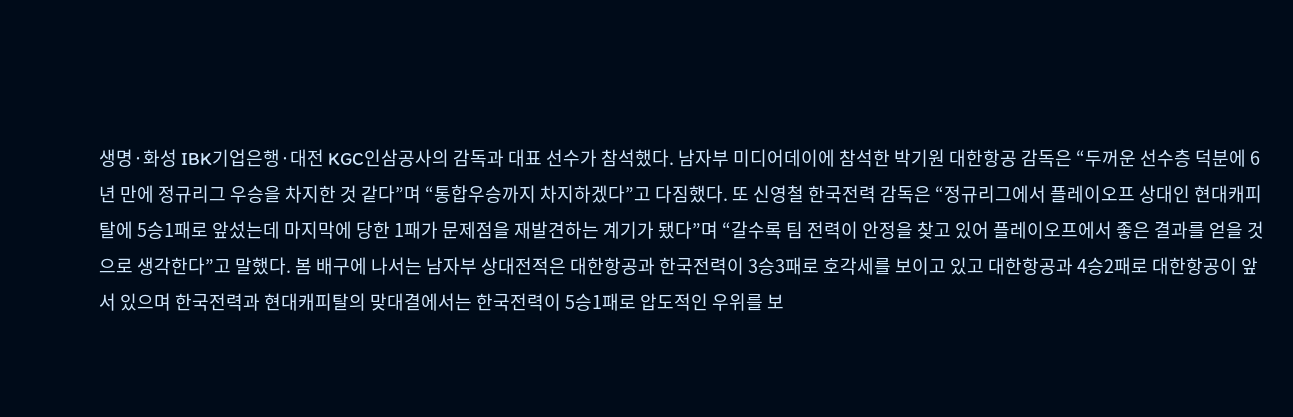생명·화성 IBK기업은행·대전 KGC인삼공사의 감독과 대표 선수가 참석했다. 남자부 미디어데이에 참석한 박기원 대한항공 감독은 “두꺼운 선수층 덕분에 6년 만에 정규리그 우승을 차지한 것 같다”며 “통합우승까지 차지하겠다”고 다짐했다. 또 신영철 한국전력 감독은 “정규리그에서 플레이오프 상대인 현대캐피탈에 5승1패로 앞섰는데 마지막에 당한 1패가 문제점을 재발견하는 계기가 됐다”며 “갈수록 팀 전력이 안정을 찾고 있어 플레이오프에서 좋은 결과를 얻을 것으로 생각한다”고 말했다. 봄 배구에 나서는 남자부 상대전적은 대한항공과 한국전력이 3승3패로 호각세를 보이고 있고 대한항공과 4승2패로 대한항공이 앞서 있으며 한국전력과 현대캐피탈의 맞대결에서는 한국전력이 5승1패로 압도적인 우위를 보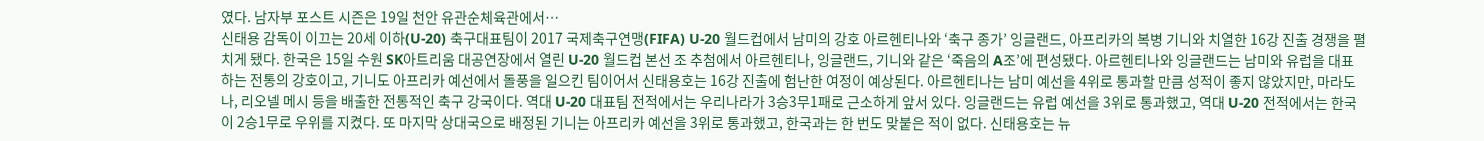였다. 남자부 포스트 시즌은 19일 천안 유관순체육관에서…
신태용 감독이 이끄는 20세 이하(U-20) 축구대표팀이 2017 국제축구연맹(FIFA) U-20 월드컵에서 남미의 강호 아르헨티나와 ‘축구 종가’ 잉글랜드, 아프리카의 복병 기니와 치열한 16강 진출 경쟁을 펼치게 됐다. 한국은 15일 수원 SK아트리움 대공연장에서 열린 U-20 월드컵 본선 조 추첨에서 아르헨티나, 잉글랜드, 기니와 같은 ‘죽음의 A조’에 편성됐다. 아르헨티나와 잉글랜드는 남미와 유럽을 대표하는 전통의 강호이고, 기니도 아프리카 예선에서 돌풍을 일으킨 팀이어서 신태용호는 16강 진출에 험난한 여정이 예상된다. 아르헨티나는 남미 예선을 4위로 통과할 만큼 성적이 좋지 않았지만, 마라도나, 리오넬 메시 등을 배출한 전통적인 축구 강국이다. 역대 U-20 대표팀 전적에서는 우리나라가 3승3무1패로 근소하게 앞서 있다. 잉글랜드는 유럽 예선을 3위로 통과했고, 역대 U-20 전적에서는 한국이 2승1무로 우위를 지켰다. 또 마지막 상대국으로 배정된 기니는 아프리카 예선을 3위로 통과했고, 한국과는 한 번도 맞붙은 적이 없다. 신태용호는 뉴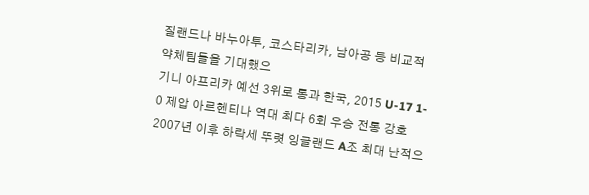질랜드나 바누아투, 코스타리카, 남아공 등 비교적 약체팀들을 기대했으
기니 아프리카 예선 3위로 통과 한국, 2015 U-17 1- 0 제압 아르헨티나 역대 최다 6회 우승 전통 강호 2007년 이후 하락세 뚜렷 잉글랜드 A조 최대 난적으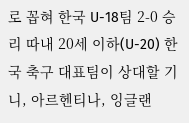로 꼽혀 한국 U-18팀 2-0 승리 따내 20세 이하(U-20) 한국 축구 대표팀이 상대할 기니, 아르헨티나, 잉글랜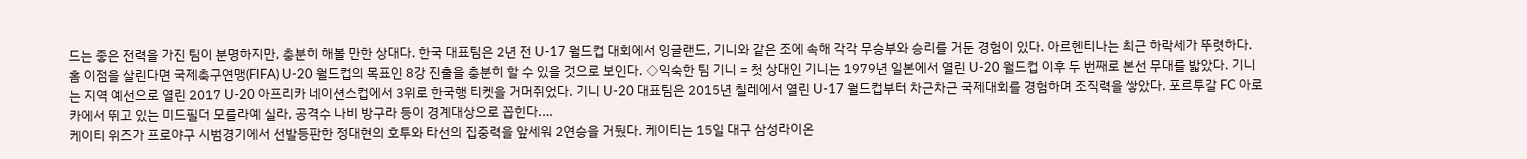드는 좋은 전력을 가진 팀이 분명하지만, 충분히 해볼 만한 상대다. 한국 대표팀은 2년 전 U-17 월드컵 대회에서 잉글랜드, 기니와 같은 조에 속해 각각 무승부와 승리를 거둔 경험이 있다. 아르헨티나는 최근 하락세가 뚜렷하다. 홈 이점을 살린다면 국제축구연맹(FIFA) U-20 월드컵의 목표인 8강 진출을 충분히 할 수 있을 것으로 보인다. ◇익숙한 팀 기니 = 첫 상대인 기니는 1979년 일본에서 열린 U-20 월드컵 이후 두 번째로 본선 무대를 밟았다. 기니는 지역 예선으로 열린 2017 U-20 아프리카 네이션스컵에서 3위로 한국행 티켓을 거머쥐었다. 기니 U-20 대표팀은 2015년 칠레에서 열린 U-17 월드컵부터 차근차근 국제대회를 경험하며 조직력을 쌓았다. 포르투갈 FC 아로카에서 뛰고 있는 미드필더 모를라예 실라, 공격수 나비 방구라 등이 경계대상으로 꼽힌다.…
케이티 위즈가 프로야구 시범경기에서 선발등판한 정대현의 호투와 타선의 집중력을 앞세워 2연승을 거뒀다. 케이티는 15일 대구 삼성라이온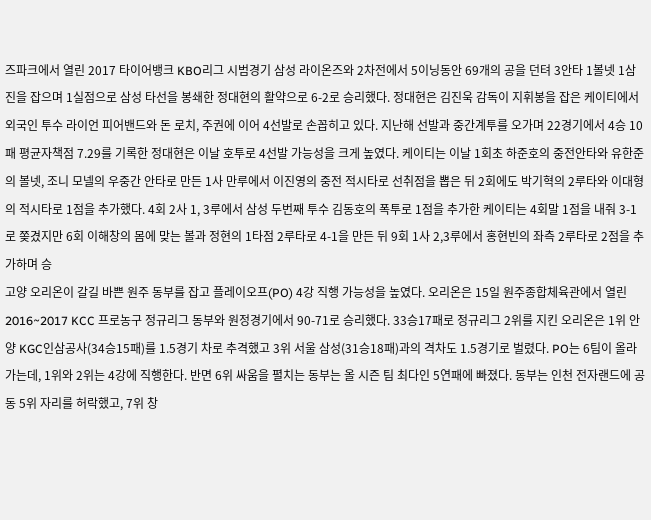즈파크에서 열린 2017 타이어뱅크 KBO리그 시범경기 삼성 라이온즈와 2차전에서 5이닝동안 69개의 공을 던텨 3안타 1볼넷 1삼진을 잡으며 1실점으로 삼성 타선을 봉쇄한 정대현의 활약으로 6-2로 승리했다. 정대현은 김진욱 감독이 지휘봉을 잡은 케이티에서 외국인 투수 라이언 피어밴드와 돈 로치, 주권에 이어 4선발로 손꼽히고 있다. 지난해 선발과 중간계투를 오가며 22경기에서 4승 10패 평균자책점 7.29를 기록한 정대현은 이날 호투로 4선발 가능성을 크게 높였다. 케이티는 이날 1회초 하준호의 중전안타와 유한준의 볼넷, 조니 모넬의 우중간 안타로 만든 1사 만루에서 이진영의 중전 적시타로 선취점을 뽑은 뒤 2회에도 박기혁의 2루타와 이대형의 적시타로 1점을 추가했다. 4회 2사 1, 3루에서 삼성 두번째 투수 김동호의 폭투로 1점을 추가한 케이티는 4회말 1점을 내줘 3-1로 쫒겼지만 6회 이해창의 몸에 맞는 볼과 정현의 1타점 2루타로 4-1을 만든 뒤 9회 1사 2,3루에서 홍현빈의 좌측 2루타로 2점을 추가하며 승
고양 오리온이 갈길 바쁜 원주 동부를 잡고 플레이오프(PO) 4강 직행 가능성을 높였다. 오리온은 15일 원주종합체육관에서 열린 2016~2017 KCC 프로농구 정규리그 동부와 원정경기에서 90-71로 승리했다. 33승17패로 정규리그 2위를 지킨 오리온은 1위 안양 KGC인삼공사(34승15패)를 1.5경기 차로 추격했고 3위 서울 삼성(31승18패)과의 격차도 1.5경기로 벌렸다. PO는 6팀이 올라가는데, 1위와 2위는 4강에 직행한다. 반면 6위 싸움을 펼치는 동부는 올 시즌 팀 최다인 5연패에 빠졌다. 동부는 인천 전자랜드에 공동 5위 자리를 허락했고, 7위 창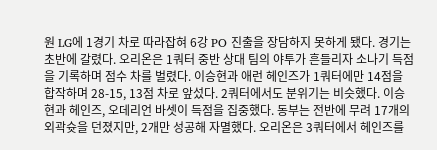원 LG에 1경기 차로 따라잡혀 6강 PO 진출을 장담하지 못하게 됐다. 경기는 초반에 갈렸다. 오리온은 1쿼터 중반 상대 팀의 야투가 흔들리자 소나기 득점을 기록하며 점수 차를 벌렸다. 이승현과 애런 헤인즈가 1쿼터에만 14점을 합작하며 28-15, 13점 차로 앞섰다. 2쿼터에서도 분위기는 비슷했다. 이승현과 헤인즈, 오데리언 바셋이 득점을 집중했다. 동부는 전반에 무려 17개의 외곽슛을 던졌지만, 2개만 성공해 자멸했다. 오리온은 3쿼터에서 헤인즈를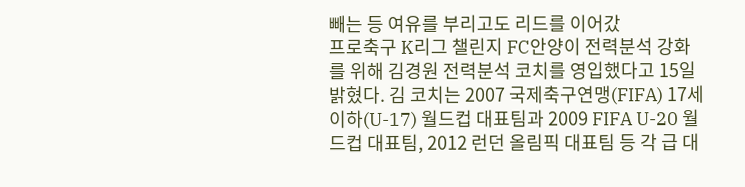빼는 등 여유를 부리고도 리드를 이어갔
프로축구 K리그 챌린지 FC안양이 전력분석 강화를 위해 김경원 전력분석 코치를 영입했다고 15일 밝혔다. 김 코치는 2007 국제축구연맹(FIFA) 17세 이하(U-17) 월드컵 대표팀과 2009 FIFA U-20 월드컵 대표팀, 2012 런던 올림픽 대표팀 등 각 급 대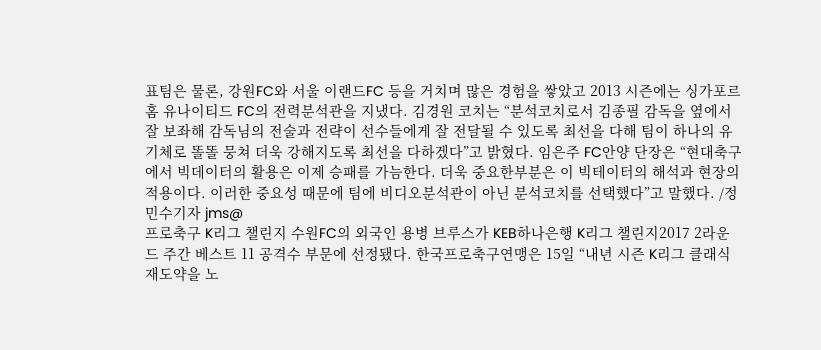표팀은 물론, 강원FC와 서울 이랜드FC 등을 거치며 많은 경험을 쌓았고 2013 시즌에는 싱가포르 홈 유나이티드 FC의 전력분석관을 지냈다. 김경원 코치는 “분석코치로서 김종필 감독을 옆에서 잘 보좌해 감독님의 전술과 전략이 선수들에게 잘 전달될 수 있도록 최선을 다해 팀이 하나의 유기체로 똘똘 뭉쳐 더욱 강해지도록 최선을 다하겠다”고 밝혔다. 임은주 FC안양 단장은 “현대축구에서 빅데이터의 활용은 이제 승패를 가늠한다. 더욱 중요한부분은 이 빅테이터의 해석과 현장의 적용이다. 이러한 중요성 때문에 팀에 비디오분석관이 아닌 분석코치를 선택했다”고 말했다. /정민수기자 jms@
프로축구 K리그 챌린지 수원FC의 외국인 용병 브루스가 KEB하나은행 K리그 챌린지2017 2라운드 주간 베스트 11 공격수 부문에 선정됐다. 한국프로축구연맹은 15일 “내년 시즌 K리그 클래식 재도약을 노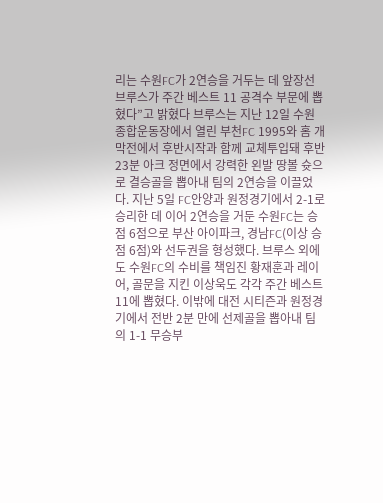리는 수원FC가 2연승을 거두는 데 앞장선 브루스가 주간 베스트 11 공격수 부문에 뽑혔다”고 밝혔다 브루스는 지난 12일 수원종합운동장에서 열린 부천FC 1995와 홈 개막전에서 후반시작과 함께 교체투입돼 후반 23분 아크 정면에서 강력한 왼발 땅볼 슛으로 결승골을 뽑아내 팀의 2연승을 이끌었다. 지난 5일 FC안양과 원정경기에서 2-1로 승리한 데 이어 2연승을 거둔 수원FC는 승점 6점으로 부산 아이파크, 경남FC(이상 승점 6점)와 선두권을 형성했다. 브루스 외에도 수원FC의 수비를 책임진 황재훈과 레이어, 골문을 지킨 이상욱도 각각 주간 베스트 11에 뽑혔다. 이밖에 대전 시티즌과 원정경기에서 전반 2분 만에 선제골을 뽑아내 팀의 1-1 무승부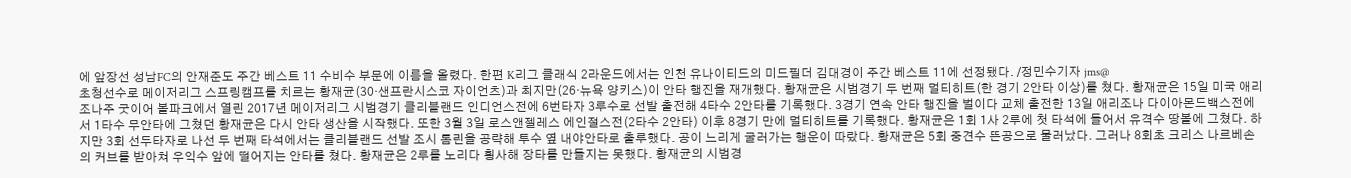에 앞장선 성남FC의 안재준도 주간 베스트 11 수비수 부문에 이름을 올렸다. 한편 K리그 클래식 2라운드에서는 인천 유나이티드의 미드필더 김대경이 주간 베스트 11에 선정됐다. /정민수기자 jms@
초청선수로 메이저리그 스프링캠프를 치르는 황재균(30·샌프란시스코 자이언츠)과 최지만(26·뉴욕 양키스)이 안타 행진을 재개했다. 황재균은 시범경기 두 번째 멀티히트(한 경기 2안타 이상)를 쳤다. 황재균은 15일 미국 애리조나주 굿이어 볼파크에서 열린 2017년 메이저리그 시범경기 클리블랜드 인디언스전에 6번타자 3루수로 선발 출전해 4타수 2안타를 기록했다. 3경기 연속 안타 행진을 벌이다 교체 출전한 13일 애리조나 다이아몬드백스전에서 1타수 무안타에 그쳤던 황재균은 다시 안타 생산을 시작했다. 또한 3월 3일 로스앤젤레스 에인절스전(2타수 2안타) 이후 8경기 만에 멀티히트를 기록했다. 황재균은 1회 1사 2루에 첫 타석에 들어서 유격수 땅볼에 그쳤다. 하지만 3회 선두타자로 나선 두 번째 타석에서는 클리블랜드 선발 조시 톰린을 공략해 투수 옆 내야안타로 출루했다. 공이 느리게 굴러가는 행운이 따랐다. 황재균은 5회 중견수 뜬공으로 물러났다. 그러나 8회초 크리스 나르베손의 커브를 받아쳐 우익수 앞에 떨어지는 안타를 쳤다. 황재균은 2루를 노리다 횡사해 장타를 만들지는 못했다. 황재균의 시범경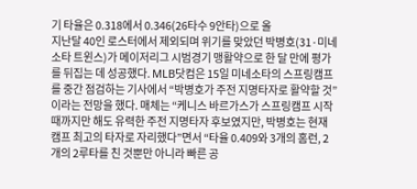기 타율은 0.318에서 0.346(26타수 9안타)으로 올
지난달 40인 로스터에서 제외되며 위기를 맞았던 박병호(31·미네소타 트윈스)가 메이저리그 시범경기 맹활약으로 한 달 만에 평가를 뒤집는 데 성공했다. MLB닷컴은 15일 미네소타의 스프링캠프를 중간 점검하는 기사에서 “박병호가 주전 지명타자로 활약할 것”이라는 전망을 했다. 매체는 “케니스 바르가스가 스프링캠프 시작 때까지만 해도 유력한 주전 지명타자 후보였지만, 박병호는 현재 캠프 최고의 타자로 자리했다”면서 “타율 0.409와 3개의 홈런, 2개의 2루타를 친 것뿐만 아니라 빠른 공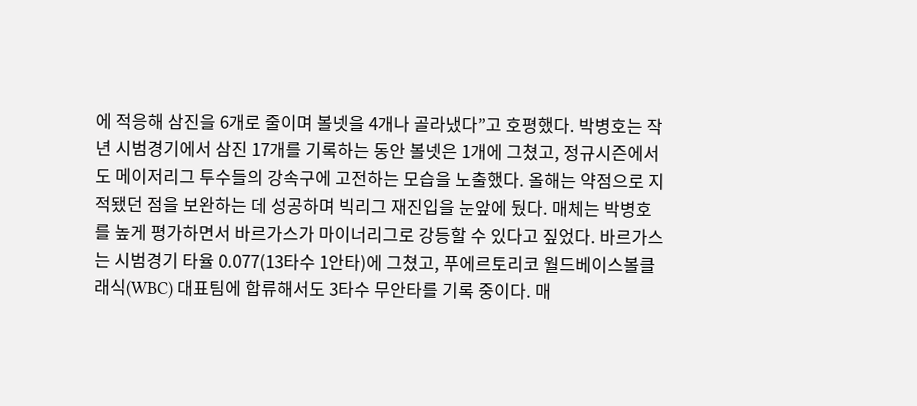에 적응해 삼진을 6개로 줄이며 볼넷을 4개나 골라냈다”고 호평했다. 박병호는 작년 시범경기에서 삼진 17개를 기록하는 동안 볼넷은 1개에 그쳤고, 정규시즌에서도 메이저리그 투수들의 강속구에 고전하는 모습을 노출했다. 올해는 약점으로 지적됐던 점을 보완하는 데 성공하며 빅리그 재진입을 눈앞에 뒀다. 매체는 박병호를 높게 평가하면서 바르가스가 마이너리그로 강등할 수 있다고 짚었다. 바르가스는 시범경기 타율 0.077(13타수 1안타)에 그쳤고, 푸에르토리코 월드베이스볼클래식(WBC) 대표팀에 합류해서도 3타수 무안타를 기록 중이다. 매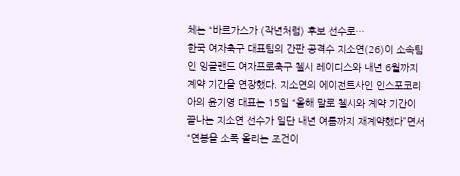체는 “바르가스가 (작년처럼) 후보 선수로…
한국 여자축구 대표팀의 간판 공격수 지소연(26)이 소속팀인 잉글랜드 여자프로축구 첼시 레이디스와 내년 6월까지 계약 기간을 연장했다. 지소연의 에이전트사인 인스포코리아의 윤기영 대표는 15일 “올해 말로 첼시와 계약 기간이 끝나는 지소연 선수가 일단 내년 여름까지 재계약했다”면서 “연봉을 소폭 올리는 조건이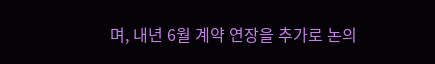며, 내년 6월 계약 연장을 추가로 논의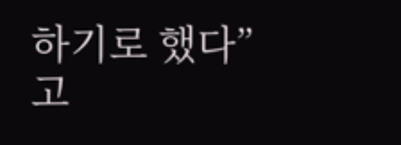하기로 했다”고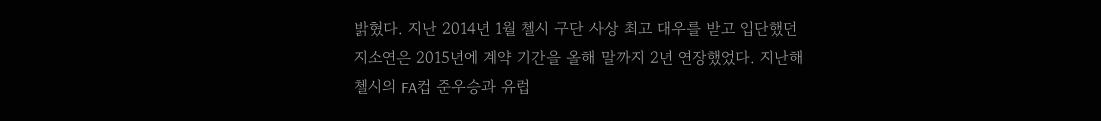밝혔다. 지난 2014년 1월 첼시 구단 사상 최고 대우를 받고 입단했던 지소연은 2015년에 계약 기간을 올해 말까지 2년 연장했었다. 지난해 첼시의 FA컵 준우승과 유럽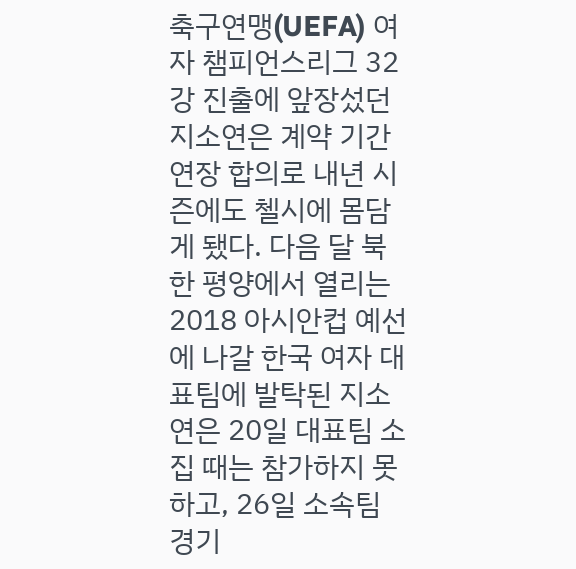축구연맹(UEFA) 여자 챔피언스리그 32강 진출에 앞장섰던 지소연은 계약 기간 연장 합의로 내년 시즌에도 첼시에 몸담게 됐다. 다음 달 북한 평양에서 열리는 2018 아시안컵 예선에 나갈 한국 여자 대표팀에 발탁된 지소연은 20일 대표팀 소집 때는 참가하지 못하고, 26일 소속팀 경기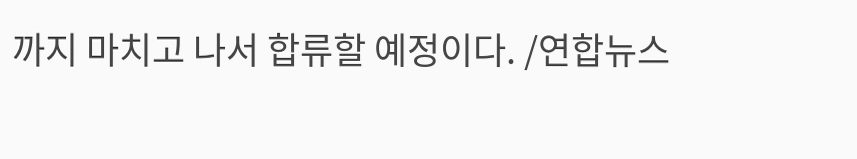까지 마치고 나서 합류할 예정이다. /연합뉴스